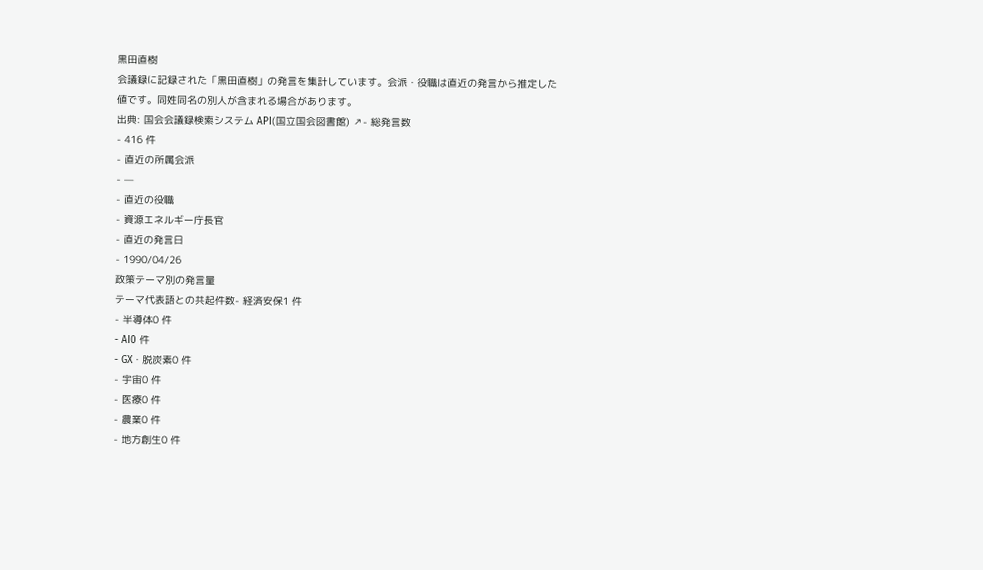黒田直樹
会議録に記録された「黒田直樹」の発言を集計しています。会派・役職は直近の発言から推定した値です。同姓同名の別人が含まれる場合があります。
出典: 国会会議録検索システム API(国立国会図書館) ↗- 総発言数
- 416 件
- 直近の所属会派
- —
- 直近の役職
- 資源エネルギー庁長官
- 直近の発言日
- 1990/04/26
政策テーマ別の発言量
テーマ代表語との共起件数- 経済安保1 件
- 半導体0 件
- AI0 件
- GX・脱炭素0 件
- 宇宙0 件
- 医療0 件
- 農業0 件
- 地方創生0 件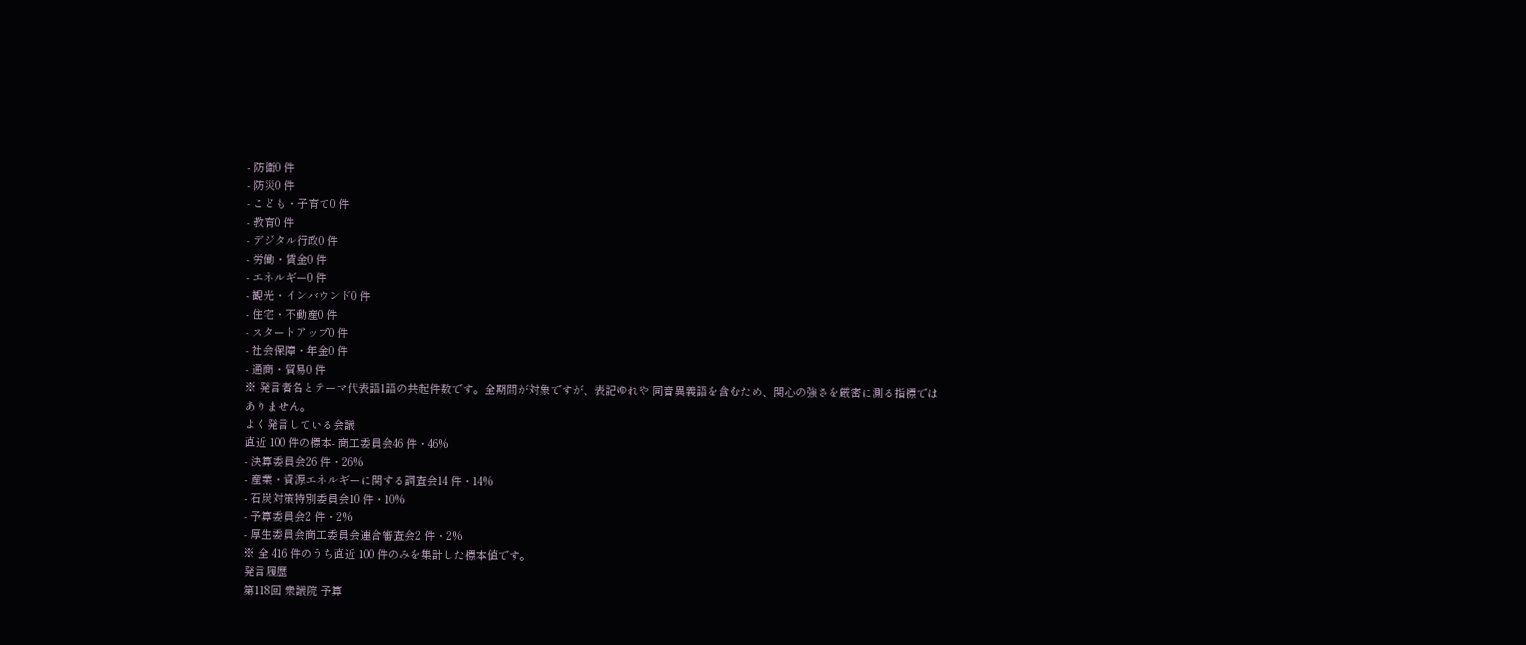- 防衛0 件
- 防災0 件
- こども・子育て0 件
- 教育0 件
- デジタル行政0 件
- 労働・賃金0 件
- エネルギー0 件
- 観光・インバウンド0 件
- 住宅・不動産0 件
- スタートアップ0 件
- 社会保障・年金0 件
- 通商・貿易0 件
※ 発言者名とテーマ代表語1語の共起件数です。全期間が対象ですが、表記ゆれや 同音異義語を含むため、関心の強さを厳密に測る指標ではありません。
よく発言している会議
直近 100 件の標本- 商工委員会46 件・46%
- 決算委員会26 件・26%
- 産業・資源エネルギーに関する調査会14 件・14%
- 石炭対策特別委員会10 件・10%
- 予算委員会2 件・2%
- 厚生委員会商工委員会連合審査会2 件・2%
※ 全 416 件のうち直近 100 件のみを集計した標本値です。
発言履歴
第118回 衆議院 予算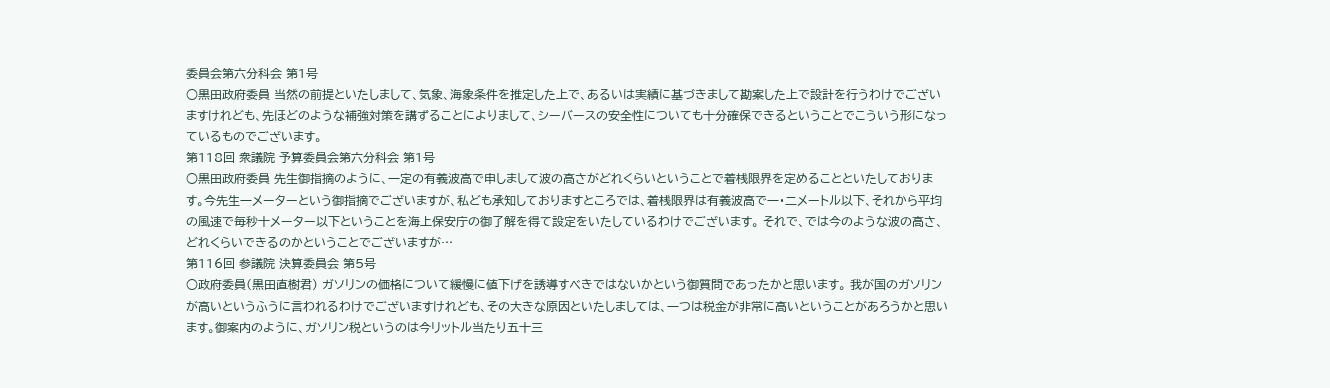委員会第六分科会 第1号
○黒田政府委員 当然の前提といたしまして、気象、海象条件を推定した上で、あるいは実績に基づきまして勘案した上で設計を行うわけでございますけれども、先ほどのような補強対策を講ずることによりまして、シーバースの安全性についても十分確保できるということでこういう形になっているものでございます。
第118回 衆議院 予算委員会第六分科会 第1号
○黒田政府委員 先生御指摘のように、一定の有義波高で申しまして波の高さがどれくらいということで着桟限界を定めることといたしております。今先生一メーターという御指摘でございますが、私ども承知しておりますところでは、着桟限界は有義波高で一・二メートル以下、それから平均の風速で毎秒十メーター以下ということを海上保安庁の御了解を得て設定をいたしているわけでございます。 それで、では今のような波の高さ、どれくらいできるのかということでございますが…
第116回 参議院 決算委員会 第5号
○政府委員(黒田直樹君) ガソリンの価格について緩慢に値下げを誘導すべきではないかという御質問であったかと思います。 我が国のガソリンが高いというふうに言われるわけでございますけれども、その大きな原因といたしましては、一つは税金が非常に高いということがあろうかと思います。御案内のように、ガソリン税というのは今リットル当たり五十三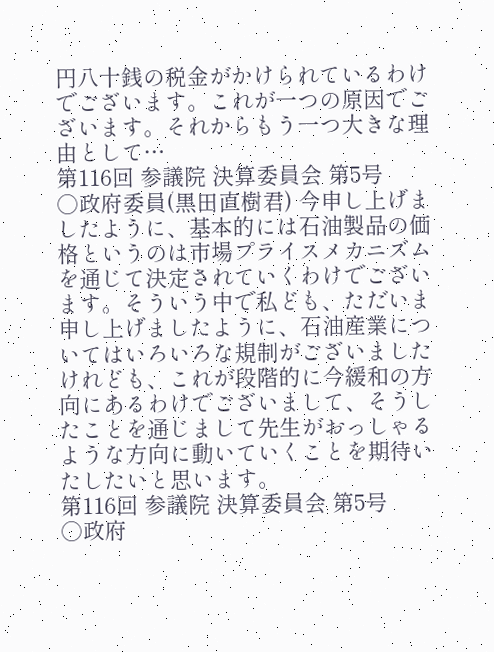円八十銭の税金がかけられているわけでございます。これが一つの原因でございます。それからもう一つ大きな理由として…
第116回 参議院 決算委員会 第5号
○政府委員(黒田直樹君) 今申し上げましたように、基本的には石油製品の価格というのは市場プライスメカニズムを通じて決定されていくわけでございます。そういう中で私ども、ただいま申し上げましたように、石油産業についてはいろいろな規制がございましたけれども、これが段階的に今緩和の方向にあるわけでございまして、そうしたことを通じまして先生がおっしゃるような方向に動いていくことを期待いたしたいと思います。
第116回 参議院 決算委員会 第5号
○政府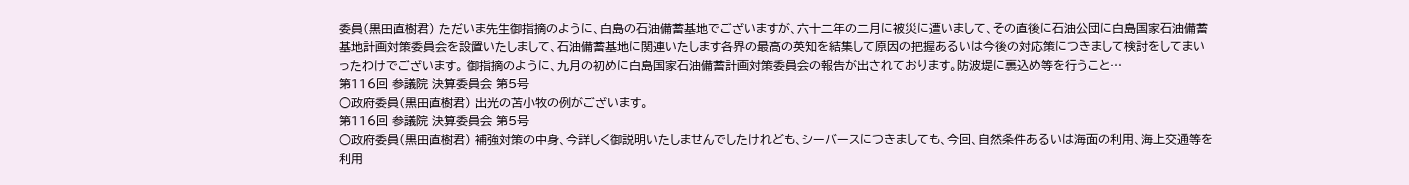委員(黒田直樹君) ただいま先生御指摘のように、白島の石油備蓄基地でございますが、六十二年の二月に被災に遭いまして、その直後に石油公団に白島国家石油備蓄基地計画対策委員会を設置いたしまして、石油備蓄基地に関連いたします各界の最高の英知を結集して原因の把握あるいは今後の対応策につきまして検討をしてまいったわけでございます。 御指摘のように、九月の初めに白島国家石油備蓄計画対策委員会の報告が出されております。防波堤に裏込め等を行うこと…
第116回 参議院 決算委員会 第5号
○政府委員(黒田直樹君) 出光の苫小牧の例がございます。
第116回 参議院 決算委員会 第5号
○政府委員(黒田直樹君) 補強対策の中身、今詳しく御説明いたしませんでしたけれども、シーバースにつきましても、今回、自然条件あるいは海面の利用、海上交通等を利用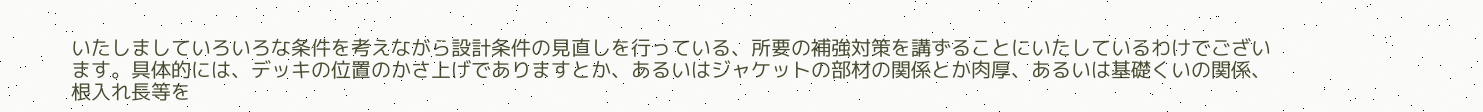いたしましていろいろな条件を考えながら設計条件の見直しを行っている、所要の補強対策を講ずることにいたしているわけでございます。具体的には、デッキの位置のかさ上げでありますとか、あるいはジャケットの部材の関係とか肉厚、あるいは基礎くいの関係、根入れ長等を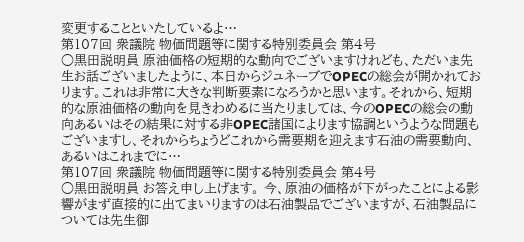変更することといたしているよ…
第107回 衆議院 物価問題等に関する特別委員会 第4号
○黒田説明員 原油価格の短期的な動向でございますけれども、ただいま先生お話ございましたように、本日からジュネーブでOPECの総会が開かれております。これは非常に大きな判断要素になろうかと思います。それから、短期的な原油価格の動向を見きわめるに当たりましては、今のOPECの総会の動向あるいはその結果に対する非OPEC諸国によります協調というような問題もございますし、それからちょうどこれから需要期を迎えます石油の需要動向、あるいはこれまでに…
第107回 衆議院 物価問題等に関する特別委員会 第4号
○黒田説明員 お答え申し上げます。 今、原油の価格が下がったことによる影響がまず直接的に出てまいりますのは石油製品でございますが、石油製品については先生御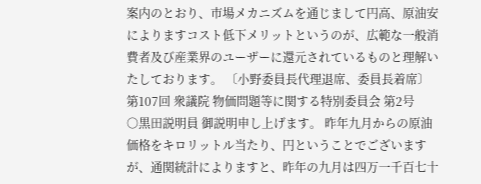案内のとおり、市場メカニズムを通じまして円高、原油安によりますコスト低下メリットというのが、広範な一般消費者及び産業界のユーザーに還元されているものと理解いたしております。 〔小野委員長代理退席、委員長着席〕
第107回 衆議院 物価問題等に関する特別委員会 第2号
○黒田説明員 御説明申し上げます。 昨年九月からの原油価格をキロリットル当たり、円ということでございますが、通関統計によりますと、昨年の九月は四万一千百七十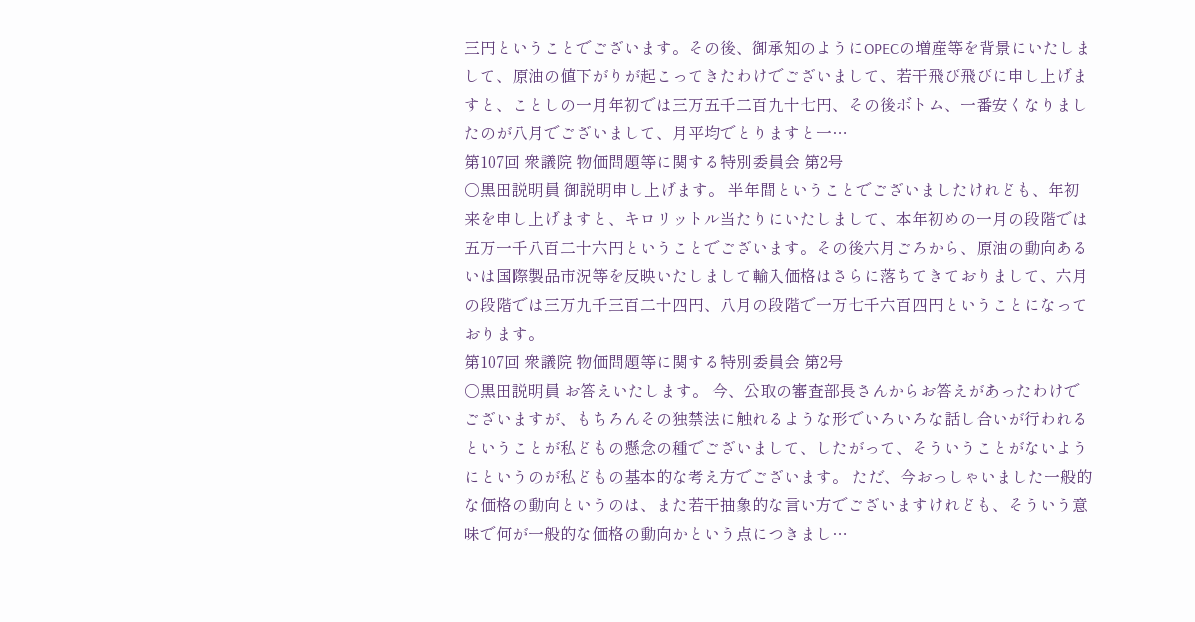三円ということでございます。その後、御承知のようにOPECの増産等を背景にいたしまして、原油の値下がりが起こってきたわけでございまして、若干飛び飛びに申し上げますと、ことしの一月年初では三万五千二百九十七円、その後ボトム、一番安くなりましたのが八月でございまして、月平均でとりますと一…
第107回 衆議院 物価問題等に関する特別委員会 第2号
○黒田説明員 御説明申し上げます。 半年間ということでございましたけれども、年初来を申し上げますと、キロリットル当たりにいたしまして、本年初めの一月の段階では五万一千八百二十六円ということでございます。その後六月ごろから、原油の動向あるいは国際製品市況等を反映いたしまして輸入価格はさらに落ちてきておりまして、六月の段階では三万九千三百二十四円、八月の段階で一万七千六百四円ということになっております。
第107回 衆議院 物価問題等に関する特別委員会 第2号
○黒田説明員 お答えいたします。 今、公取の審査部長さんからお答えがあったわけでございますが、もちろんその独禁法に触れるような形でいろいろな話し合いが行われるということが私どもの懸念の種でございまして、したがって、そういうことがないようにというのが私どもの基本的な考え方でございます。 ただ、今おっしゃいました一般的な価格の動向というのは、また若干抽象的な言い方でございますけれども、そういう意味で何が一般的な価格の動向かという点につきまし…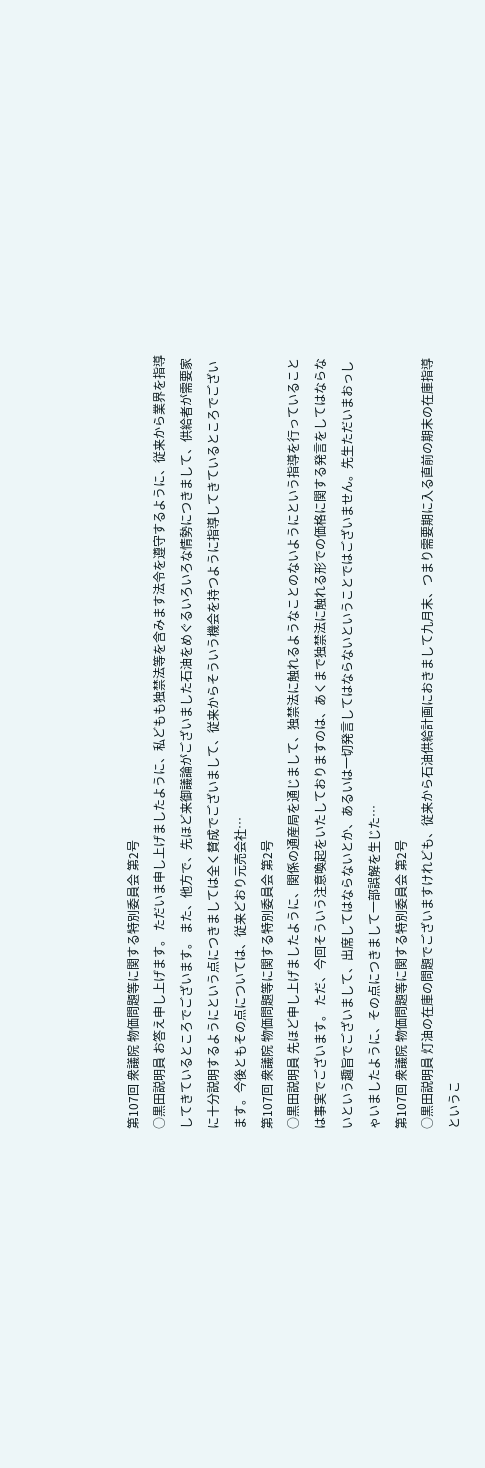第107回 衆議院 物価問題等に関する特別委員会 第2号
○黒田説明員 お答え申し上げます。 ただいま申し上げましたように、私どもも独禁法等を含みます法令を遵守するように、従来から業界を指導してきているところでございます。 また、他方で、先ほど来御議論がございました石油をめぐるいろいろな情勢につきまして、供給者が需要家に十分説明するようにという点につきましては全く賛成でございまして、従来からそういう機会を持つように指導してきているところでございます。今後ともその点については、従来どおり元売会社…
第107回 衆議院 物価問題等に関する特別委員会 第2号
○黒田説明員 先ほど申し上げましたように、関係の通産局を通じまして、独禁法に触れるようなことのないようにという指導を行っていることは事実でございます。 ただ、今回そういう注意喚起をいたしておりますのは、あくまで独禁法に触れる形での価格に関する発言をしてはならないという趣旨でございまして、出席してはならないとか、あるいは一切発言してはならないということではございません。先生ただいまおっしゃいましたように、その点につきまして一部誤解を生じた…
第107回 衆議院 物価問題等に関する特別委員会 第2号
○黒田説明員 灯油の在庫の問題でございますけれども、従来から石油供給計画におきまして九月末、つまり需要期に入る直前の期末の在庫指導というこ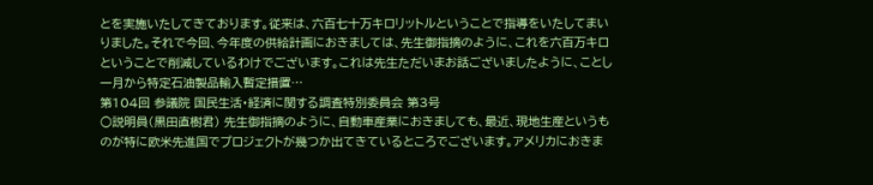とを実施いたしてきております。従来は、六百七十万キロリットルということで指導をいたしてまいりました。それで今回、今年度の供給計画におきましては、先生御指摘のように、これを六百万キロということで削減しているわけでございます。これは先生ただいまお話ございましたように、ことし一月から特定石油製品輸入暫定措置…
第104回 参議院 国民生活・経済に関する調査特別委員会 第3号
○説明員(黒田直樹君) 先生御指摘のように、自動車産業におきましても、最近、現地生産というものが特に欧米先進国でプロジェクトが幾つか出てきているところでございます。アメリカにおきま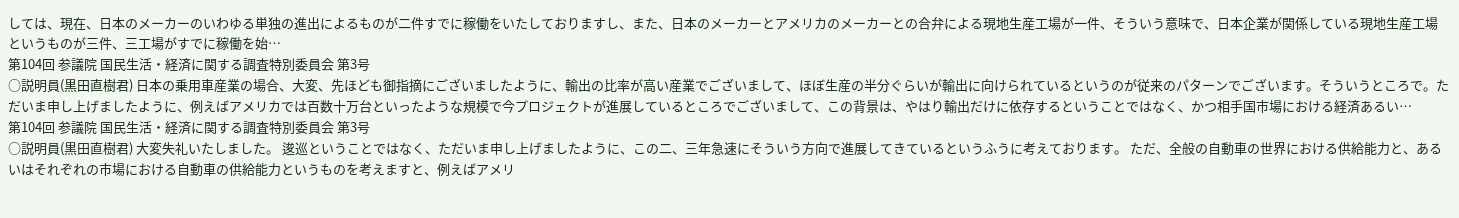しては、現在、日本のメーカーのいわゆる単独の進出によるものが二件すでに稼働をいたしておりますし、また、日本のメーカーとアメリカのメーカーとの合弁による現地生産工場が一件、そういう意味で、日本企業が関係している現地生産工場というものが三件、三工場がすでに稼働を始…
第104回 参議院 国民生活・経済に関する調査特別委員会 第3号
○説明員(黒田直樹君) 日本の乗用車産業の場合、大変、先ほども御指摘にございましたように、輸出の比率が高い産業でございまして、ほぼ生産の半分ぐらいが輸出に向けられているというのが従来のパターンでございます。そういうところで。ただいま申し上げましたように、例えばアメリカでは百数十万台といったような規模で今プロジェクトが進展しているところでございまして、この背景は、やはり輸出だけに依存するということではなく、かつ相手国市場における経済あるい…
第104回 参議院 国民生活・経済に関する調査特別委員会 第3号
○説明員(黒田直樹君) 大変失礼いたしました。 逡巡ということではなく、ただいま申し上げましたように、この二、三年急速にそういう方向で進展してきているというふうに考えております。 ただ、全般の自動車の世界における供給能力と、あるいはそれぞれの市場における自動車の供給能力というものを考えますと、例えばアメリ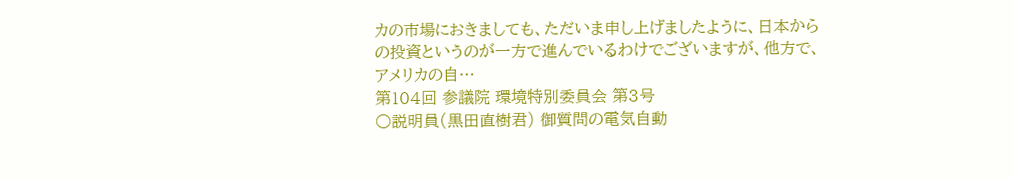カの市場におきましても、ただいま申し上げましたように、日本からの投資というのが一方で進んでいるわけでございますが、他方で、アメリカの自…
第104回 参議院 環境特別委員会 第3号
○説明員(黒田直樹君) 御質問の電気自動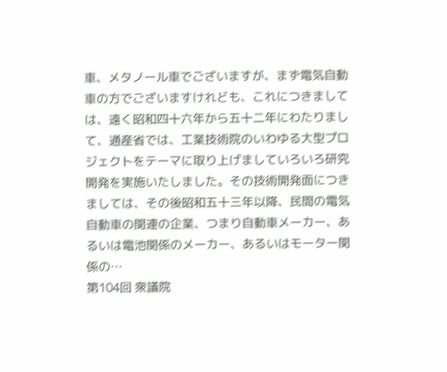車、メタノール車でございますが、まず電気自動車の方でございますけれども、これにつきましては、遠く昭和四十六年から五十二年にわたりまして、通産省では、工業技術院のいわゆる大型プロジェクトをテーマに取り上げましていろいろ研究開発を実施いたしました。その技術開発面につきましては、その後昭和五十三年以降、民間の電気自動車の関連の企業、つまり自動車メーカー、あるいは電池関係のメーカー、あるいはモーター関係の…
第104回 衆議院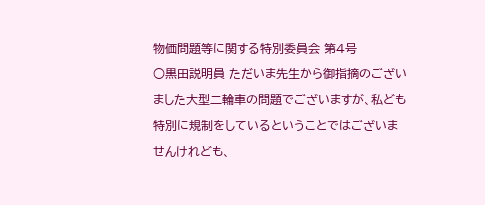物価問題等に関する特別委員会 第4号
○黒田説明員 ただいま先生から御指摘のございました大型二輪車の問題でございますが、私ども特別に規制をしているということではございませんけれども、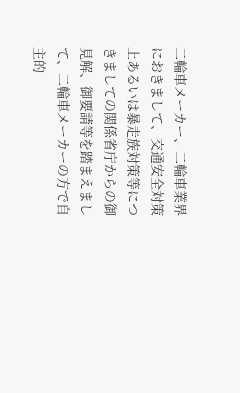二輪車メーカー、二輪車業界におきまして、交通安全対策上あるいは暴走族対策等につきましての関係省庁からの御見解、御要請等を踏まえまして、二輪車メーカーの方で自主的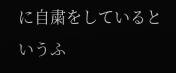に自粛をしているというふ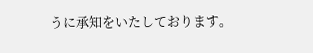うに承知をいたしております。